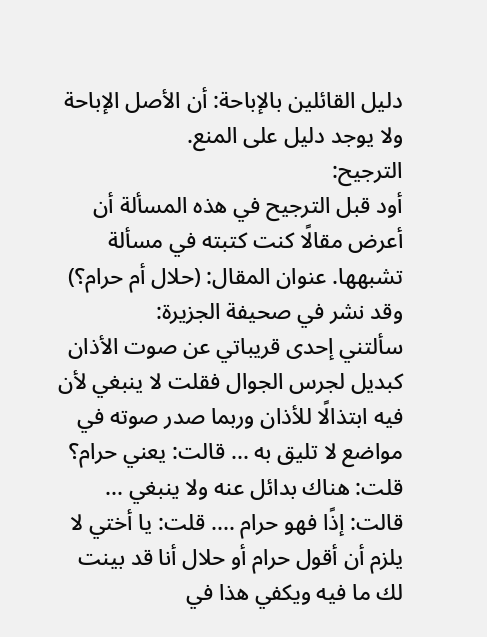دليل القائلين بالإباحة: أن الأصل الإباحة ولا يوجد دليل على المنع.
الترجيح:
أود قبل الترجيح في هذه المسألة أن أعرض مقالًا كنت كتبته في مسألة تشبهها. عنوان المقال: (حلال أم حرام؟) وقد نشر في صحيفة الجزيرة:
سألتني إحدى قريباتي عن صوت الأذان كبديل لجرس الجوال فقلت لا ينبغي لأن فيه ابتذالًا للأذان وربما صدر صوته في مواضع لا تليق به ... قالت: يعني حرام؟ قلت: هناك بدائل عنه ولا ينبغي ...
قالت: إذًا فهو حرام .... قلت: يا أختي لا يلزم أن أقول حرام أو حلال أنا قد بينت لك ما فيه ويكفي هذا في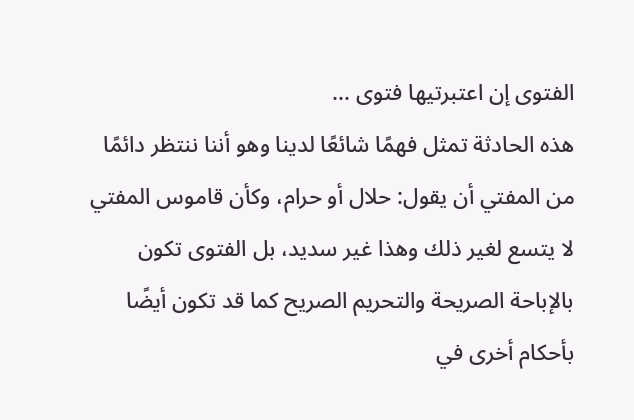الفتوى إن اعتبرتيها فتوى ...
هذه الحادثة تمثل فهمًا شائعًا لدينا وهو أننا ننتظر دائمًا من المفتي أن يقول: حلال أو حرام، وكأن قاموس المفتي لا يتسع لغير ذلك وهذا غير سديد، بل الفتوى تكون بالإباحة الصريحة والتحريم الصريح كما قد تكون أيضًا بأحكام أخرى في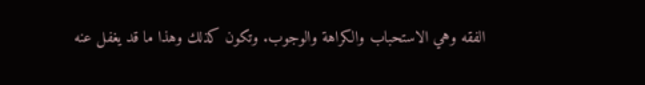الفقه وهي الاستحباب والكراهة والوجوب. وتكون كذلك وهذا ما قد يغفل عنه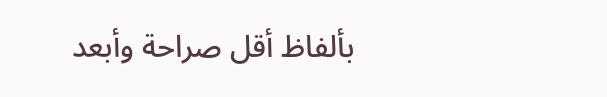بألفاظ أقل صراحة وأبعد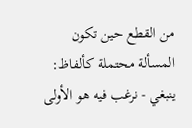من القطع حين تكون المسألة محتملة كألفاظ: ينبغي - نرغب فيه هو الأولى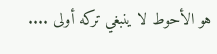هو الأحوط لا ينبغي تركه أولى ....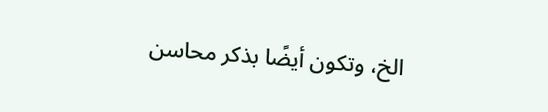الخ، وتكون أيضًا بذكر محاسن